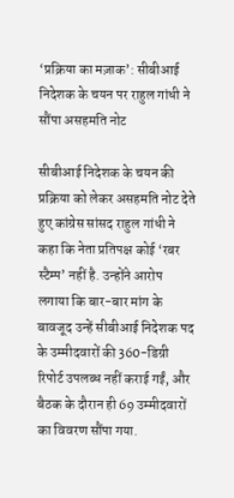‘प्रक्रिया का मज़ाक’: सीबीआई निदेशक के चयन पर राहुल गांधी ने सौंपा असहमति नोट

सीबीआई निदेशक के चयन की प्रक्रिया को लेकर असहमति नोट देते हुए कांग्रेस सांसद राहुल गांधी ने कहा कि नेता प्रतिपक्ष कोई ‘रबर स्टैम्प’ नहीं है. उन्होंने आरोप लगाया कि बार-बार मांग के बावजूद उन्हें सीबीआई निदेशक पद के उम्मीदवारों की 360-डिग्री रिपोर्ट उपलब्ध नहीं कराई गईं, और बैठक के दौरान ही 69 उम्मीदवारों का विवरण सौंपा गया.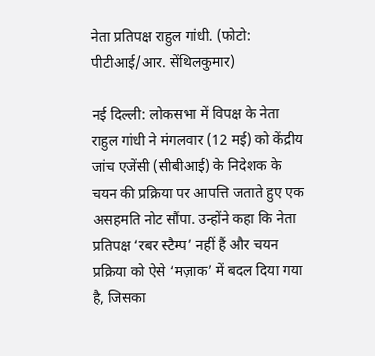नेता प्रतिपक्ष राहुल गांधी. (फोटो: पीटीआई/आर. सेंथिलकुमार)

नई दिल्ली: लोकसभा में विपक्ष के नेता राहुल गांधी ने मंगलवार (12 मई) को केंद्रीय जांच एजेंसी (सीबीआई) के निदेशक के चयन की प्रक्रिया पर आपत्ति जताते हुए एक असहमति नोट सौंपा. उन्होंने कहा कि नेता प्रतिपक्ष ‘रबर स्टैम्प’ नहीं हैं और चयन प्रक्रिया को ऐसे ‘मज़ाक’ में बदल दिया गया है, जिसका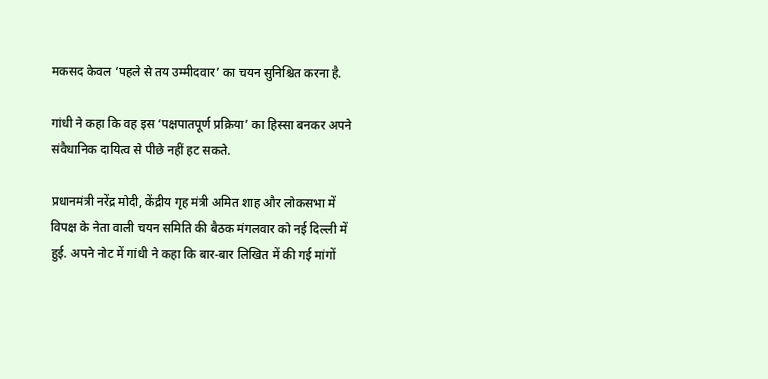मकसद केवल ‘पहले से तय उम्मीदवार’ का चयन सुनिश्चित करना है.

गांधी ने कहा कि वह इस ‘पक्षपातपूर्ण प्रक्रिया’ का हिस्सा बनकर अपने संवैधानिक दायित्व से पीछे नहीं हट सकते.

प्रधानमंत्री नरेंद्र मोदी, केंद्रीय गृह मंत्री अमित शाह और लोकसभा में विपक्ष के नेता वाली चयन समिति की बैठक मंगलवार को नई दिल्ली में हुई. अपने नोट में गांधी ने कहा कि बार-बार लिखित में की गई मांगों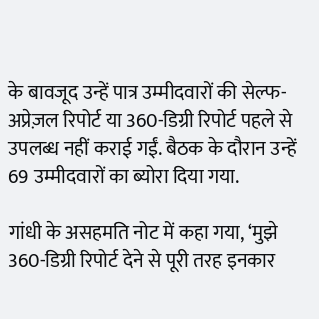के बावजूद उन्हें पात्र उम्मीदवारों की सेल्फ-अप्रेज़ल रिपोर्ट या 360-डिग्री रिपोर्ट पहले से उपलब्ध नहीं कराई गईं. बैठक के दौरान उन्हें 69 उम्मीदवारों का ब्योरा दिया गया.

गांधी के असहमति नोट में कहा गया, ‘मुझे 360-डिग्री रिपोर्ट देने से पूरी तरह इनकार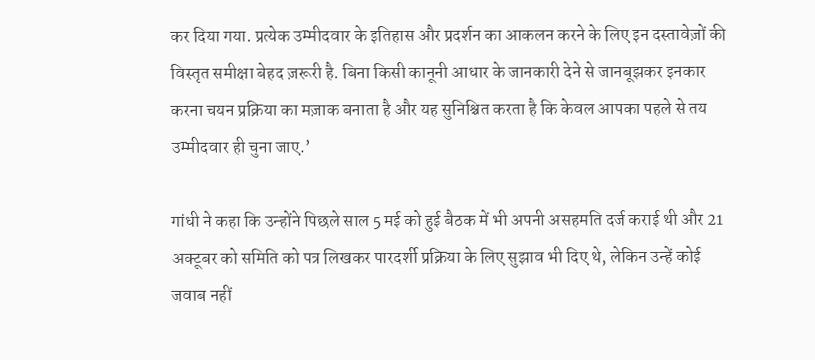कर दिया गया. प्रत्येक उम्मीदवार के इतिहास और प्रदर्शन का आकलन करने के लिए इन दस्तावेज़ों की विस्तृत समीक्षा बेहद ज़रूरी है. बिना किसी कानूनी आधार के जानकारी देने से जानबूझकर इनकार करना चयन प्रक्रिया का मज़ाक बनाता है और यह सुनिश्चित करता है कि केवल आपका पहले से तय उम्मीदवार ही चुना जाए.’

गांधी ने कहा कि उन्होंने पिछले साल 5 मई को हुई बैठक में भी अपनी असहमति दर्ज कराई थी और 21 अक्टूबर को समिति को पत्र लिखकर पारदर्शी प्रक्रिया के लिए सुझाव भी दिए थे, लेकिन उन्हें कोई जवाब नहीं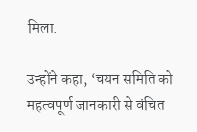मिला.

उन्होंने कहा, ‘चयन समिति को महत्वपूर्ण जानकारी से वंचित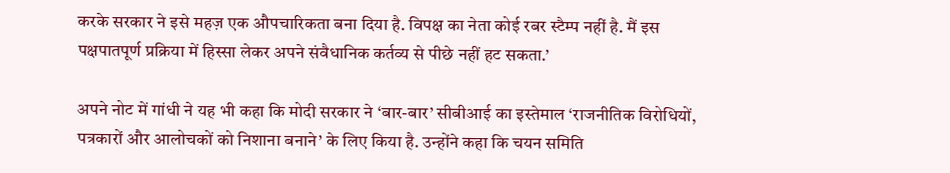करके सरकार ने इसे महज़ एक औपचारिकता बना दिया है. विपक्ष का नेता कोई रबर स्टैम्प नहीं है. मैं इस पक्षपातपूर्ण प्रक्रिया में हिस्सा लेकर अपने संवैधानिक कर्तव्य से पीछे नहीं हट सकता.’

अपने नोट में गांधी ने यह भी कहा कि मोदी सरकार ने ‘बार-बार’ सीबीआई का इस्तेमाल ‘राजनीतिक विरोधियों, पत्रकारों और आलोचकों को निशाना बनाने’ के लिए किया है. उन्होंने कहा कि चयन समिति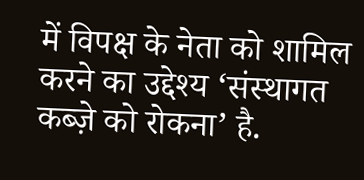में विपक्ष के नेता को शामिल करने का उद्देश्य ‘संस्थागत कब्ज़े को रोकना’ है.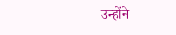उन्होंने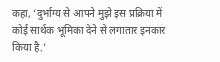कहा, ‘दुर्भाग्य से आपने मुझे इस प्रक्रिया में कोई सार्थक भूमिका देने से लगातार इनकार किया है.’